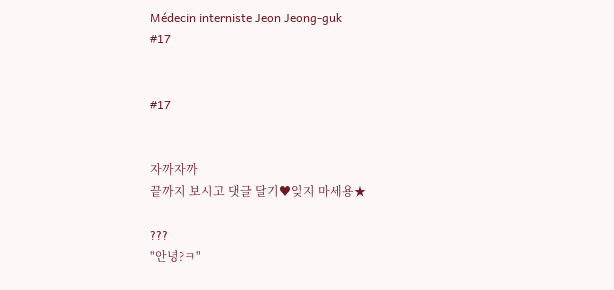Médecin interniste Jeon Jeong-guk
#17


#17


자까자까
끝까지 보시고 댓글 달기♥잊지 마세용★

???
"안녕?ㅋ"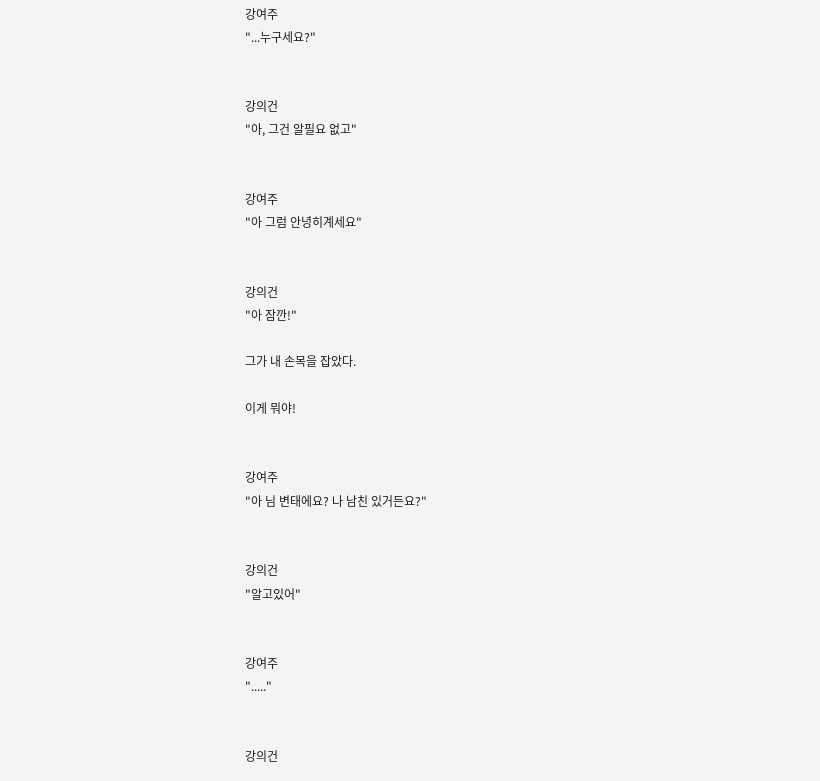강여주
"...누구세요?"


강의건
"아, 그건 알필요 없고"


강여주
"아 그럼 안녕히계세요"


강의건
"아 잠깐!"

그가 내 손목을 잡았다.

이게 뭐야!


강여주
"아 님 변태에요? 나 남친 있거든요?"


강의건
"알고있어"


강여주
"....."


강의건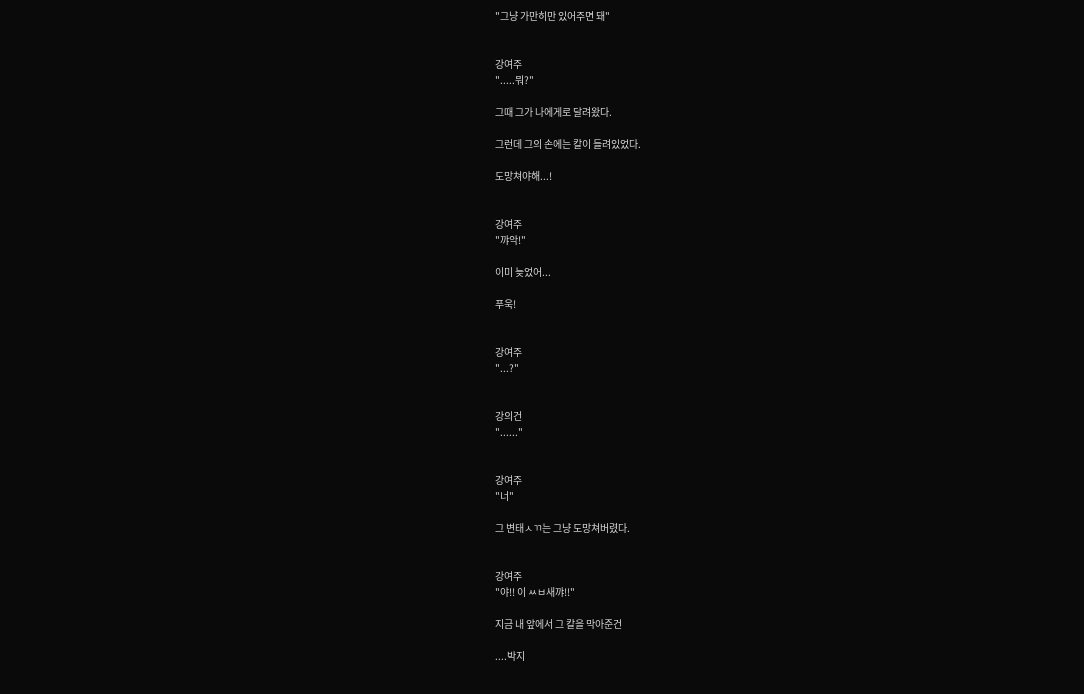"그냥 가만히만 있어주면 돼"


강여주
".....뭐?"

그때 그가 나에게로 달려왔다.

그런데 그의 손에는 칼이 들려있었다.

도망쳐야해...!


강여주
"꺄악!"

이미 늦었어...

푸욱!


강여주
"...?"


강의건
"......"


강여주
"너"

그 변태ㅅㄲ는 그냥 도망쳐버렸다.


강여주
"야!! 이 ㅆㅂ새꺄!!"

지금 내 앞에서 그 칼을 막아준건

....박지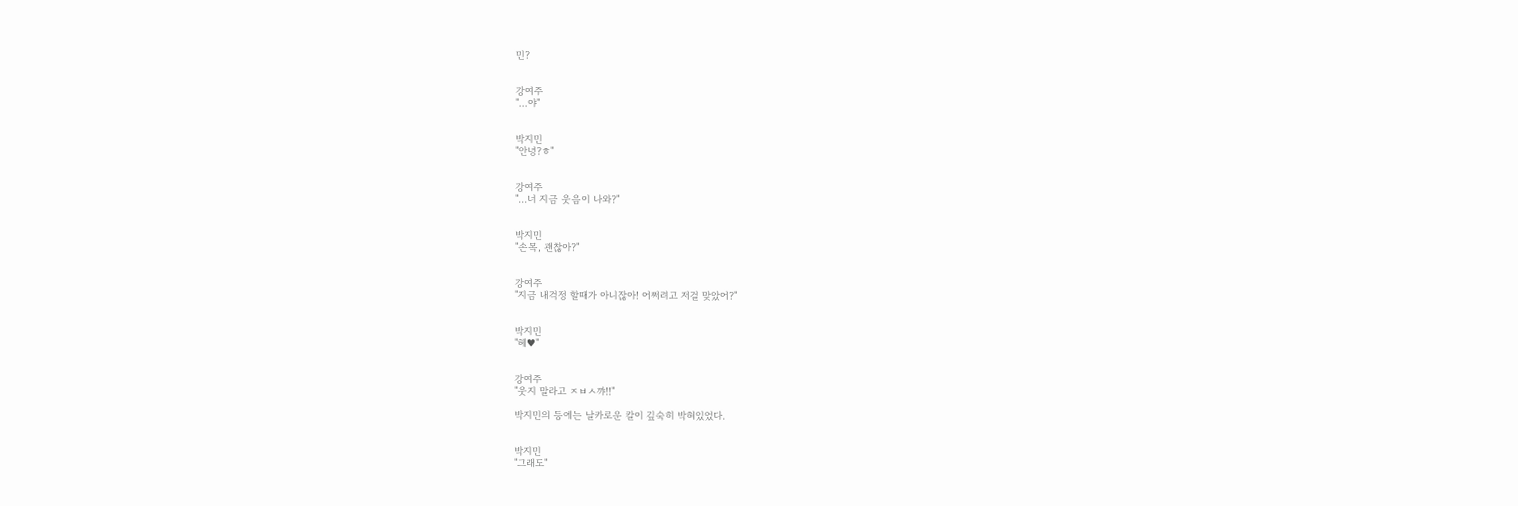민?


강여주
"...야"


박지민
"안녕?ㅎ"


강여주
"...너 지금 웃음이 나와?"


박지민
"손목, 괜찮아?"


강여주
"지금 내걱정 할때가 아니잖아! 어쩌려고 저걸 맞았어?"


박지민
"헤♥"


강여주
"웃지 말라고 ㅈㅂㅅ꺄!!"

박지민의 등에는 날카로운 칼이 깊숙히 박혀있었다.


박지민
"그래도"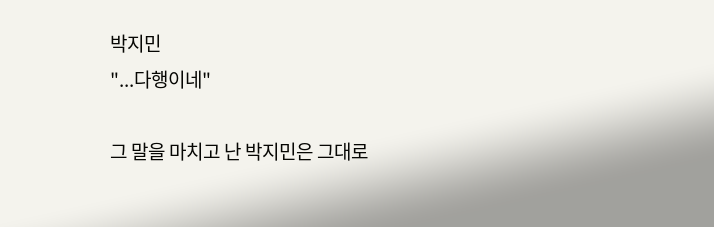박지민
"...다행이네"

그 말을 마치고 난 박지민은 그대로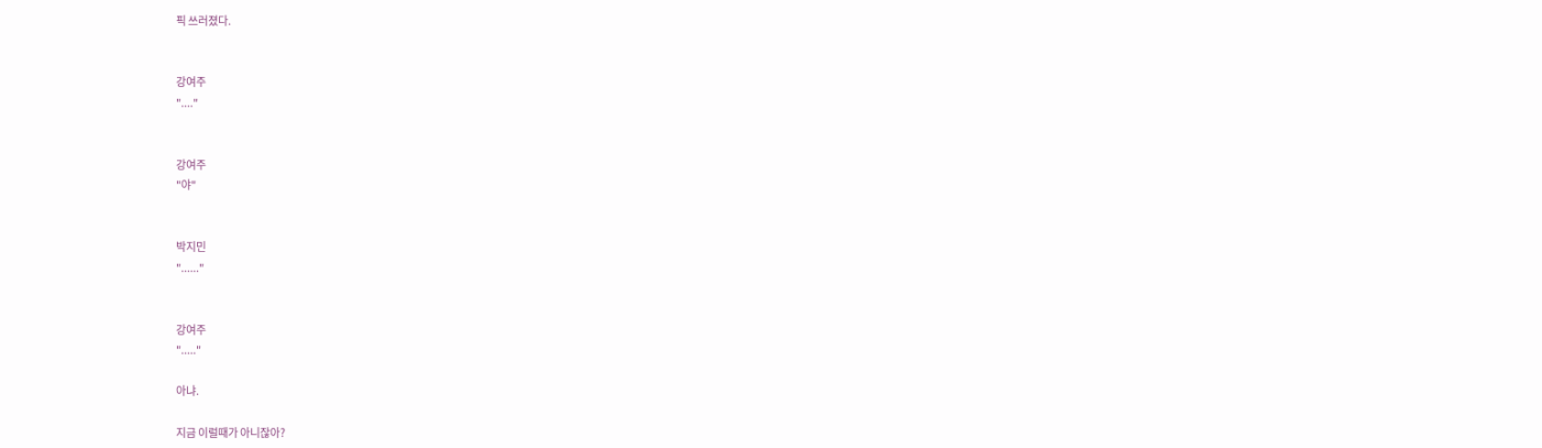픽 쓰러졌다.


강여주
"...."


강여주
"야"


박지민
"......"


강여주
"....."

아냐.

지금 이럴때가 아니잖아?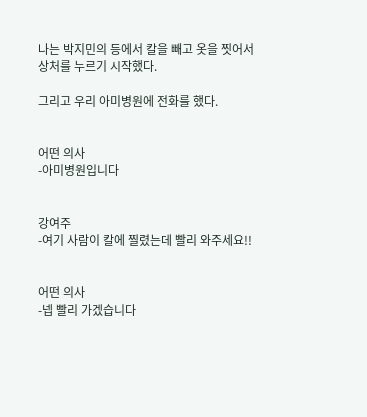나는 박지민의 등에서 칼을 빼고 옷을 찟어서 상처를 누르기 시작했다.

그리고 우리 아미병원에 전화를 했다.


어떤 의사
-아미병원입니다


강여주
-여기 사람이 칼에 찔렸는데 빨리 와주세요!!


어떤 의사
-넵 빨리 가겠습니다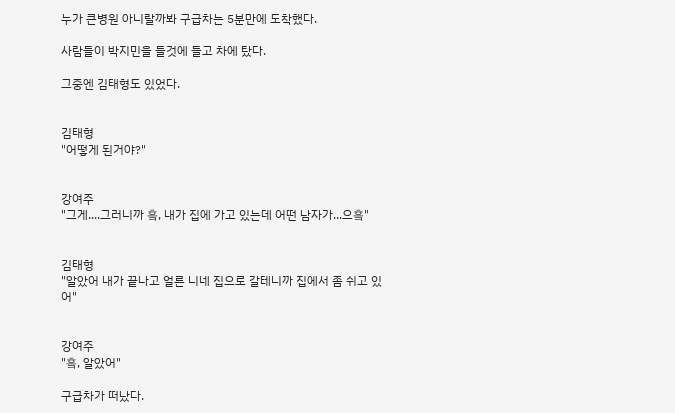누가 큰병원 아니랄까봐 구급차는 5분만에 도착했다.

사람들이 박지민을 들것에 들고 차에 탔다.

그중엔 김태형도 있었다.


김태형
"어떻게 된거야?"


강여주
"그게....그러니까 흨, 내가 집에 가고 있는데 어떤 남자가...으흨"


김태형
"알았어 내가 끝나고 얼른 니네 집으로 갈테니까 집에서 좀 쉬고 있어"


강여주
"흨, 알았어"

구급차가 떠났다.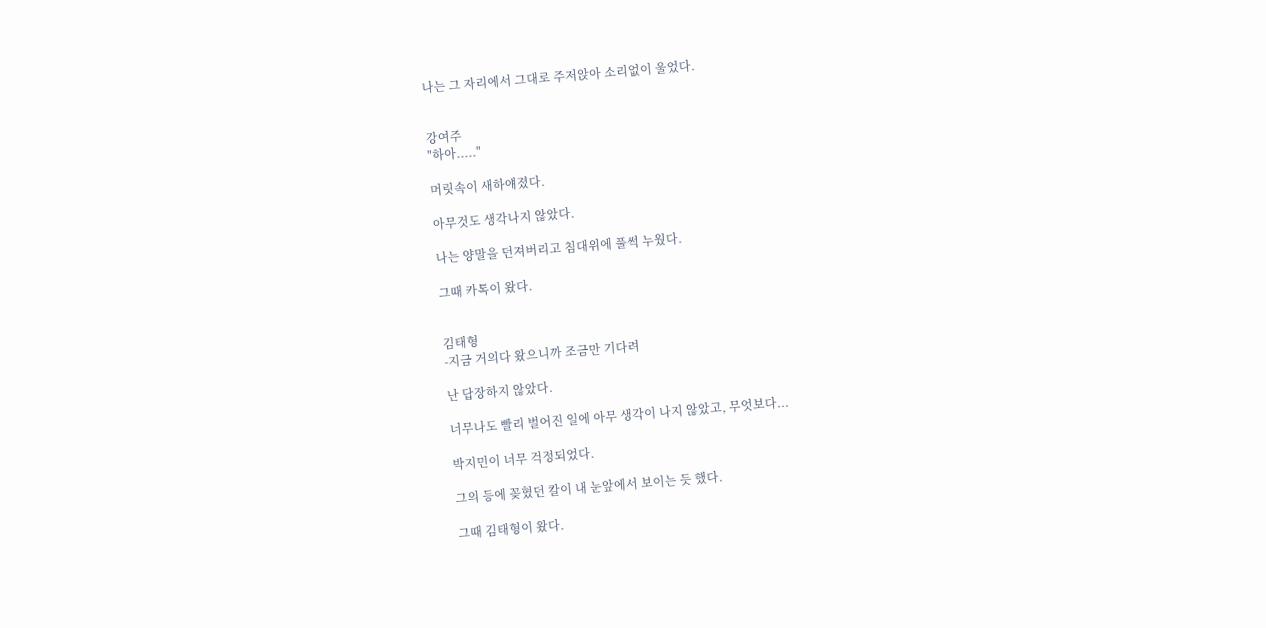나는 그 자리에서 그대로 주저앉아 소리없이 울었다.


강여주
"하아....."

머릿속이 새하얘졌다.

아무것도 생각나지 않았다.

나는 양말을 던져버리고 침대위에 풀썩 누웠다.

그때 카톡이 왔다.


김태형
-지금 거의다 왔으니까 조금만 기다려

난 답장하지 않았다.

너무나도 빨리 벌어진 일에 아무 생각이 나지 않았고, 무엇보다...

박지민이 너무 걱정되었다.

그의 등에 꽂혔던 칼이 내 눈앞에서 보이는 듯 했다.

그때 김태형이 왔다.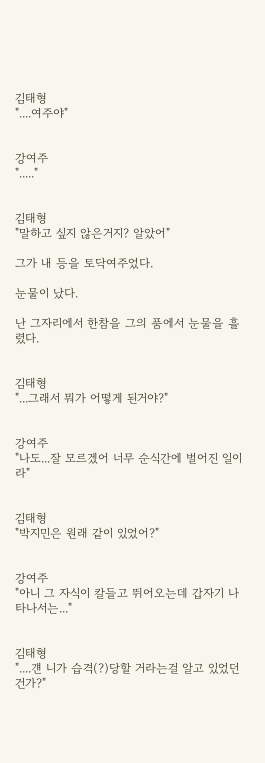김태형
"....여주야"


강여주
"....."


김태형
"말하고 싶지 않은거지? 알았어"

그가 내 등을 토닥여주었다.

눈물이 났다.

난 그자리에서 한참을 그의 품에서 눈물을 흘렸다.


김태형
"...그래서 뭐가 어떻게 된거야?"


강여주
"나도...잘 모르겠어 너무 순식간에 벌어진 일이라"


김태형
"박지민은 원래 같이 있었어?"


강여주
"아니 그 자식이 칼들고 뛰어오는데 갑자기 나타나서는..."


김태형
"....걘 니가 습격(?)당할 거라는걸 알고 있었던건가?"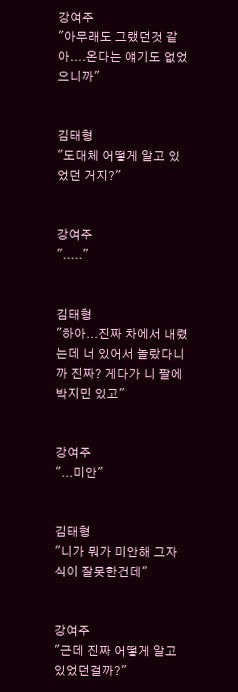강여주
"아무래도 그랬던것 같아....온다는 얘기도 없었으니까"


김태형
"도대체 어떻게 알고 있었던 거지?"


강여주
"....."


김태형
"하아...진짜 차에서 내렸는데 너 있어서 놀랐다니까 진짜? 게다가 니 팔에 박지민 있고"


강여주
"...미안"


김태형
"니가 뭐가 미안해 그자식이 잘못한건데"


강여주
"근데 진짜 어떻게 알고 있었던걸까?"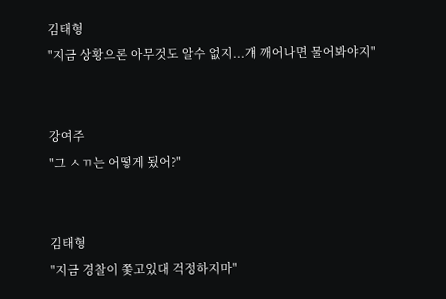김태형
"지금 상황으론 아무것도 알수 없지...걔 깨어나면 물어봐야지"


강여주
"그 ㅅㄲ는 어떻게 됬어?"


김태형
"지금 경찰이 쫓고있대 걱정하지마"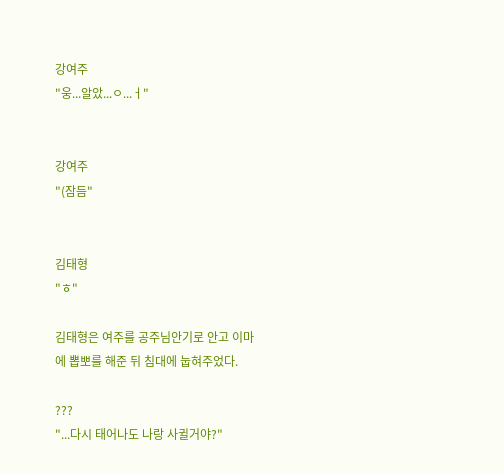강여주
"웅...알았...ㅇ...ㅓ"


강여주
"(잠듬"


김태형
"ㅎ"

김태형은 여주를 공주님안기로 안고 이마에 뽑뽀를 해준 뒤 침대에 눕혀주었다.

???
"...다시 태어나도 나랑 사귈거야?"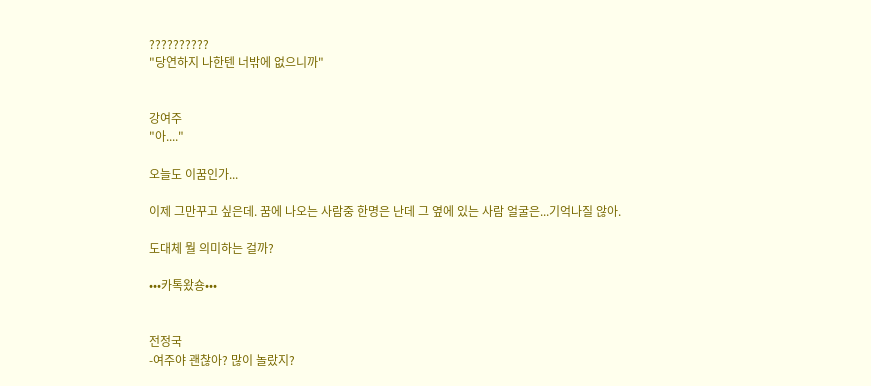??????????
"당연하지 나한텐 너밖에 없으니까"


강여주
"아...."

오늘도 이꿈인가...

이제 그만꾸고 싶은데. 꿈에 나오는 사람중 한명은 난데 그 옆에 있는 사람 얼굴은...기억나질 않아.

도대체 뭘 의미하는 걸까?

•••카톡왔숑•••


전정국
-여주야 괜찮아? 많이 놀랐지?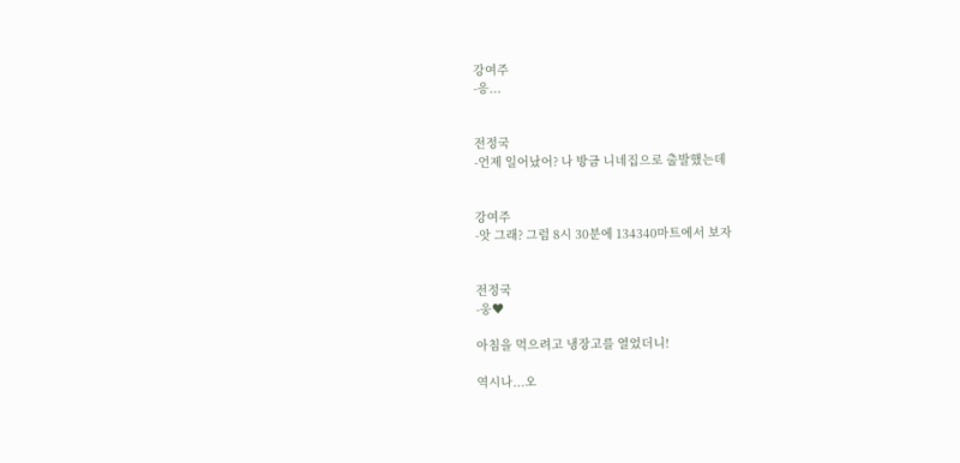강여주
-응...


전정국
-언제 일어났어? 나 방금 니네집으로 출발했는데


강여주
-앗 그래? 그럼 8시 30분에 134340마트에서 보자


전정국
-웅♥

아침을 먹으려고 냉장고를 열었더니!

역시나...오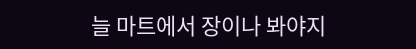늘 마트에서 장이나 봐야지